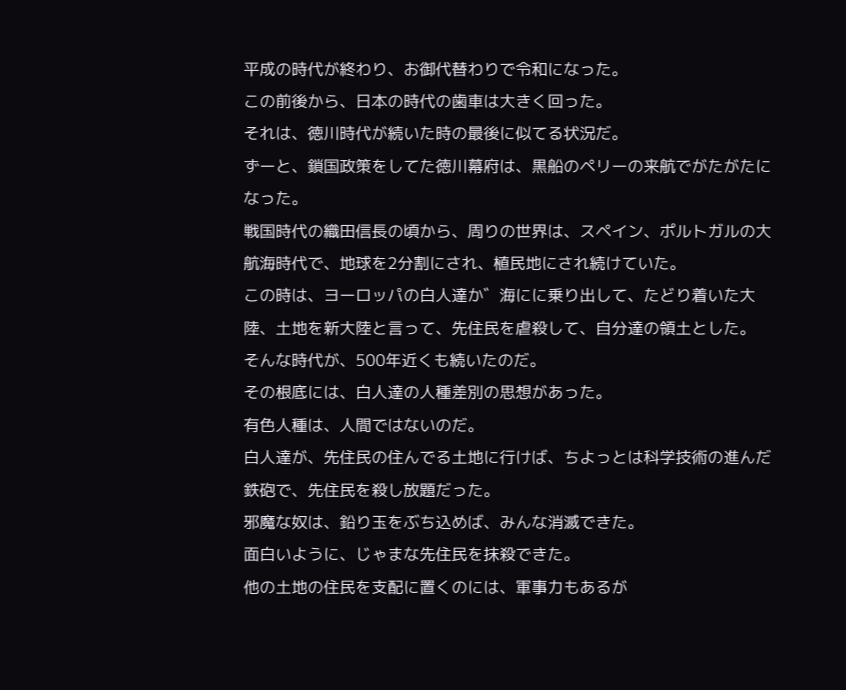平成の時代が終わり、お御代替わりで令和になった。
この前後から、日本の時代の歯車は大きく回った。
それは、徳川時代が続いた時の最後に似てる状況だ。
ずーと、鎖国政策をしてた徳川幕府は、黒船のペリーの来航でがたがたになった。
戦国時代の織田信長の頃から、周りの世界は、スペイン、ポルトガルの大航海時代で、地球を2分割にされ、植民地にされ続けていた。
この時は、ヨーロッパの白人達か゛海にに乗り出して、たどり着いた大陸、土地を新大陸と言って、先住民を虐殺して、自分達の領土とした。
そんな時代が、500年近くも続いたのだ。
その根底には、白人達の人種差別の思想があった。
有色人種は、人間ではないのだ。
白人達が、先住民の住んでる土地に行けば、ちよっとは科学技術の進んだ鉄砲で、先住民を殺し放題だった。
邪魔な奴は、鉛り玉をぶち込めば、みんな消滅できた。
面白いように、じゃまな先住民を抹殺できた。
他の土地の住民を支配に置くのには、軍事力もあるが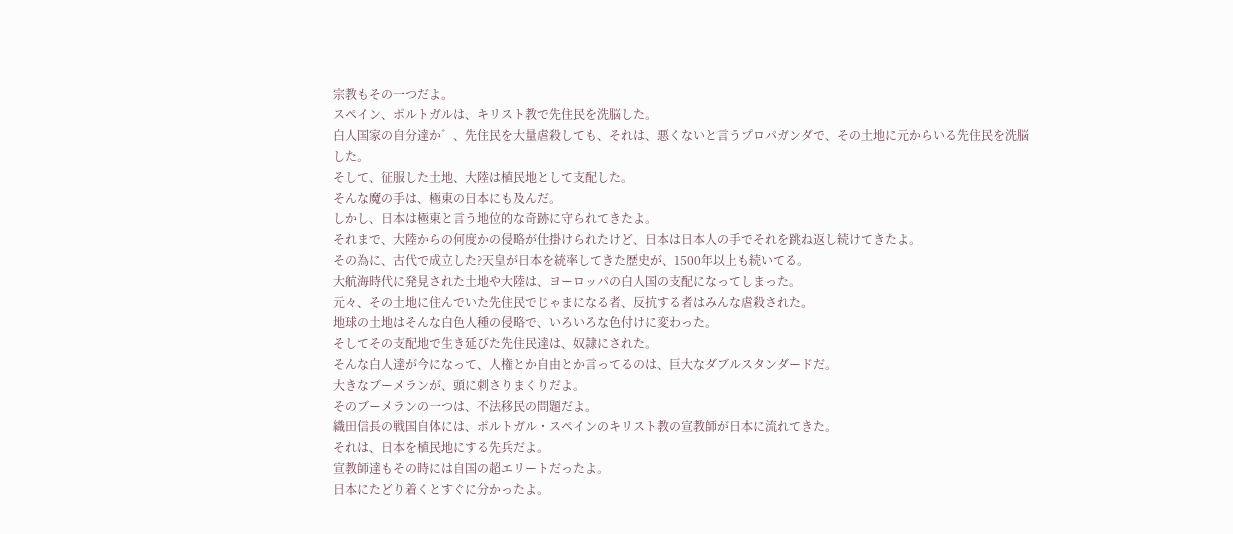宗教もその一つだよ。
スペイン、ポルトガルは、キリスト教で先住民を洗脳した。
白人国家の自分達か゛、先住民を大量虐殺しても、それは、悪くないと言うプロパガンダで、その土地に元からいる先住民を洗脳した。
そして、征服した土地、大陸は植民地として支配した。
そんな魔の手は、極東の日本にも及んだ。
しかし、日本は極東と言う地位的な奇跡に守られてきたよ。
それまで、大陸からの何度かの侵略が仕掛けられたけど、日本は日本人の手でそれを跳ね返し続けてきたよ。
その為に、古代で成立した?天皇が日本を統率してきた歴史が、1500年以上も続いてる。
大航海時代に発見された土地や大陸は、ヨーロッパの白人国の支配になってしまった。
元々、その土地に住んでいた先住民でじゃまになる者、反抗する者はみんな虐殺された。
地球の土地はそんな白色人種の侵略で、いろいろな色付けに変わった。
そしてその支配地で生き延びた先住民達は、奴隷にされた。
そんな白人達が今になって、人権とか自由とか言ってるのは、巨大なダブルスタンダードだ。
大きなブーメランが、頭に刺さりまくりだよ。
そのブーメランの一つは、不法移民の問題だよ。
織田信長の戦国自体には、ポルトガル・スペインのキリスト教の宣教師が日本に流れてきた。
それは、日本を植民地にする先兵だよ。
宣教師達もその時には自国の超エリートだったよ。
日本にたどり着くとすぐに分かったよ。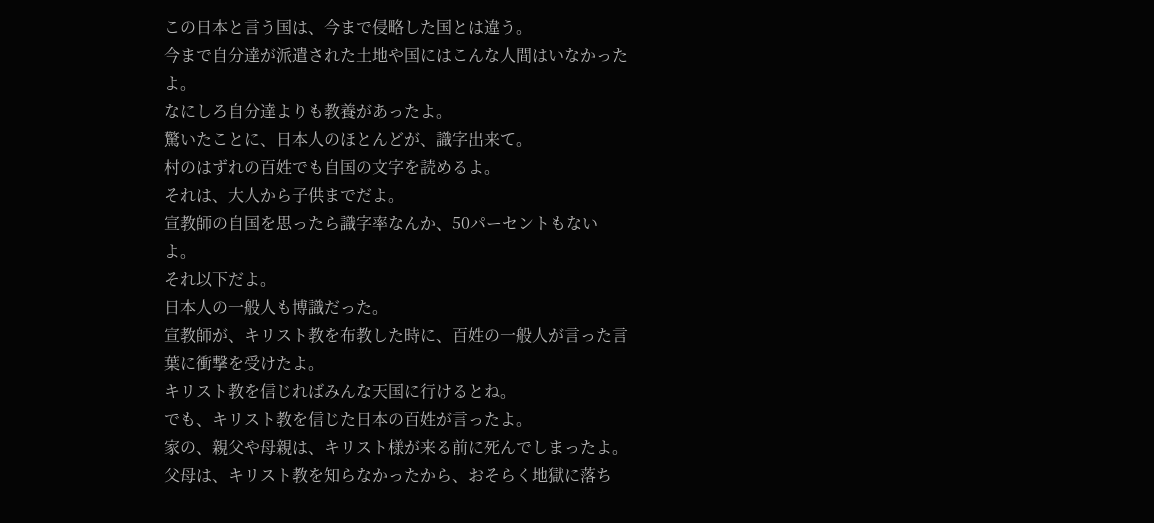この日本と言う国は、今まで侵略した国とは違う。
今まで自分達が派遣された土地や国にはこんな人間はいなかったよ。
なにしろ自分達よりも教養があったよ。
驚いたことに、日本人のほとんどが、識字出来て。
村のはずれの百姓でも自国の文字を読めるよ。
それは、大人から子供までだよ。
宣教師の自国を思ったら識字率なんか、50パーセントもないよ。
それ以下だよ。
日本人の一般人も博識だった。
宣教師が、キリスト教を布教した時に、百姓の一般人が言った言葉に衝撃を受けたよ。
キリスト教を信じればみんな天国に行けるとね。
でも、キリスト教を信じた日本の百姓が言ったよ。
家の、親父や母親は、キリスト様が来る前に死んでしまったよ。
父母は、キリスト教を知らなかったから、おそらく地獄に落ち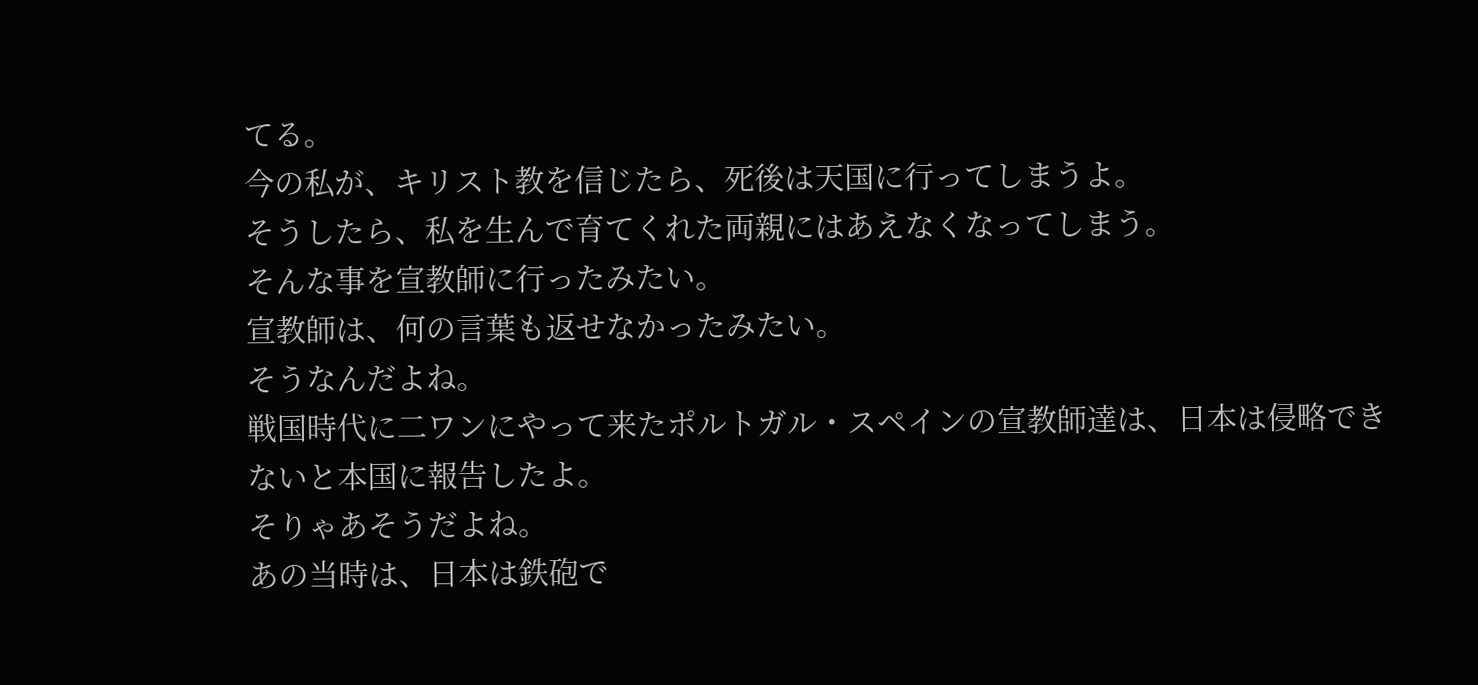てる。
今の私が、キリスト教を信じたら、死後は天国に行ってしまうよ。
そうしたら、私を生んで育てくれた両親にはあえなくなってしまう。
そんな事を宣教師に行ったみたい。
宣教師は、何の言葉も返せなかったみたい。
そうなんだよね。
戦国時代に二ワンにやって来たポルトガル・スペインの宣教師達は、日本は侵略できないと本国に報告したよ。
そりゃあそうだよね。
あの当時は、日本は鉄砲で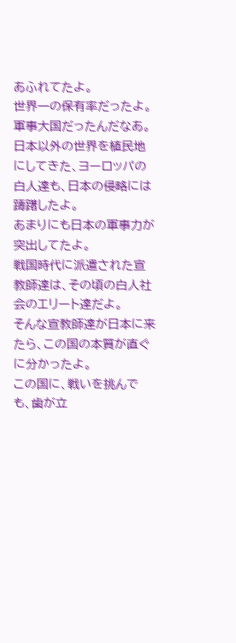あふれてたよ。
世界一の保有率だったよ。
軍事大国だったんだなあ。
日本以外の世界を植民地にしてきた、ヨーロッパの白人達も、日本の侵略には躊躇したよ。
あまりにも日本の軍事力が突出してたよ。
戦国時代に派遣された宣教師達は、その頃の白人社会のエリート達だよ。
そんな宣教師達が日本に来たら、この国の本質が直ぐに分かったよ。
この国に、戦いを挑んでも、歯が立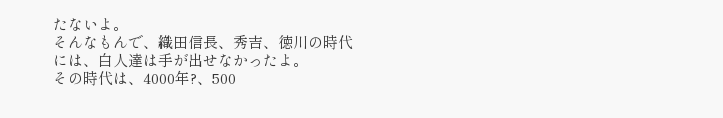たないよ。
そんなもんで、織田信長、秀吉、徳川の時代には、白人達は手が出せなかったよ。
その時代は、4000年?、500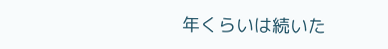年くらいは続いた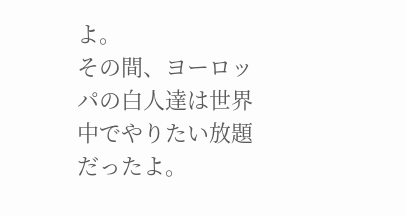よ。
その間、ヨーロッパの白人達は世界中でやりたい放題だったよ。